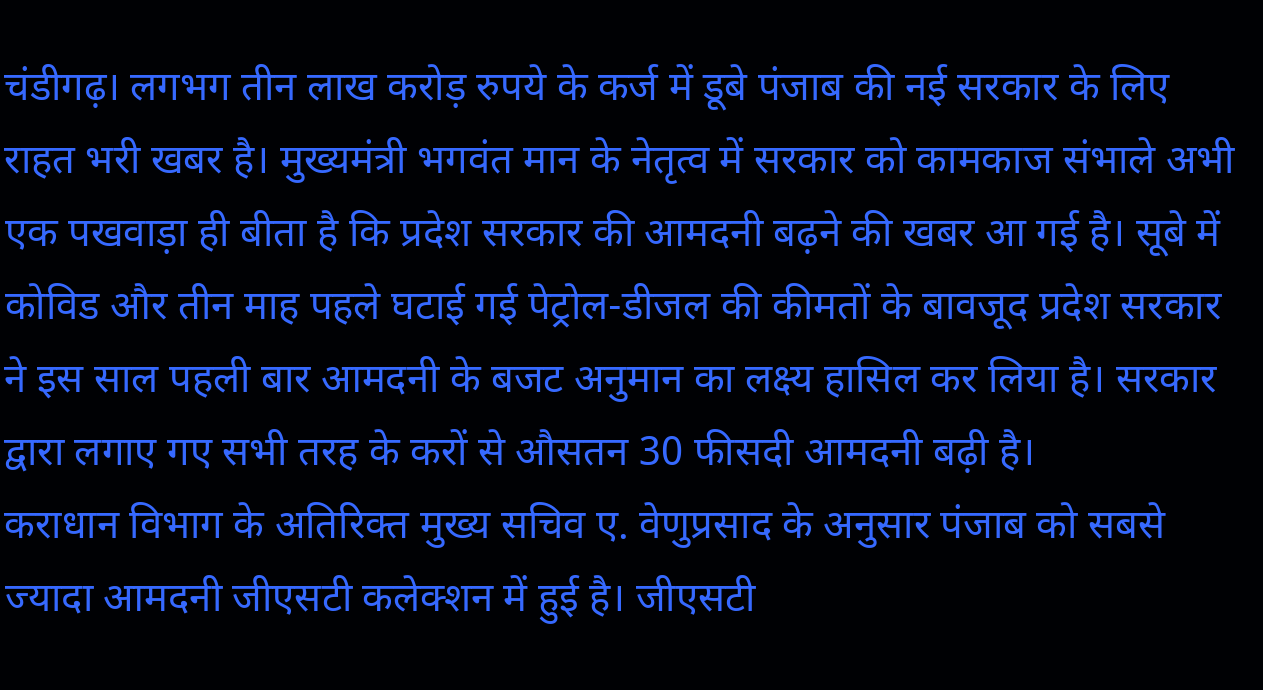चंडीगढ़। लगभग तीन लाख करोड़ रुपये के कर्ज में डूबे पंजाब की नई सरकार के लिए राहत भरी खबर है। मुख्यमंत्री भगवंत मान के नेतृत्व में सरकार को कामकाज संभाले अभी एक पखवाड़ा ही बीता है कि प्रदेश सरकार की आमदनी बढ़ने की खबर आ गई है। सूबे में कोविड और तीन माह पहले घटाई गई पेट्रोल-डीजल की कीमतों के बावजूद प्रदेश सरकार ने इस साल पहली बार आमदनी के बजट अनुमान का लक्ष्य हासिल कर लिया है। सरकार द्वारा लगाए गए सभी तरह के करों से औसतन 30 फीसदी आमदनी बढ़ी है।
कराधान विभाग के अतिरिक्त मुख्य सचिव ए. वेणुप्रसाद के अनुसार पंजाब को सबसे ज्यादा आमदनी जीएसटी कलेक्शन में हुई है। जीएसटी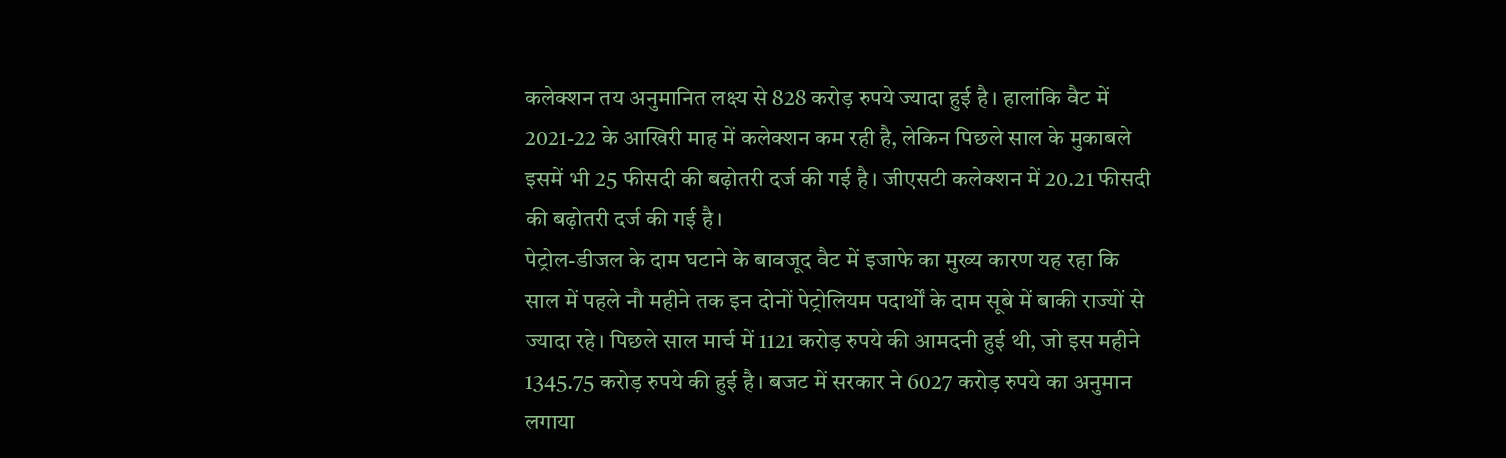कलेक्शन तय अनुमानित लक्ष्य से 828 करोड़ रुपये ज्यादा हुई है। हालांकि वैट में 2021-22 के आखिरी माह में कलेक्शन कम रही है, लेकिन पिछले साल के मुकाबले इसमें भी 25 फीसदी की बढ़ोतरी दर्ज की गई है। जीएसटी कलेक्शन में 20.21 फीसदी की बढ़ोतरी दर्ज की गई है।
पेट्रोल-डीजल के दाम घटाने के बावजूद वैट में इजाफे का मुख्य कारण यह रहा कि साल में पहले नौ महीने तक इन दोनों पेट्रोलियम पदार्थों के दाम सूबे में बाकी राज्यों से ज्यादा रहे। पिछले साल मार्च में 1121 करोड़ रुपये की आमदनी हुई थी, जो इस महीने 1345.75 करोड़ रुपये की हुई है। बजट में सरकार ने 6027 करोड़ रुपये का अनुमान लगाया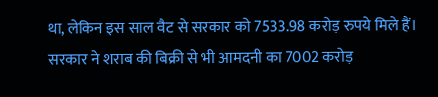था, लेकिन इस साल वैट से सरकार को 7533.98 करोड़ रुपये मिले हैं।
सरकार ने शराब की बिक्री से भी आमदनी का 7002 करोड़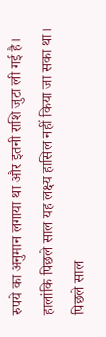रुपये का अनुमान लगाया था और इतनी राशि जुटा ली गई है। हालांकि पिछले साल यह लक्ष्य हासिल नहीं किया जा सका था। पिछले साल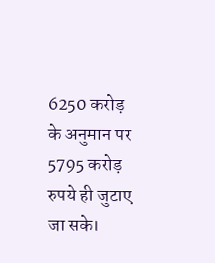6250 करोड़ के अनुमान पर 5795 करोड़ रुपये ही जुटाए जा सके।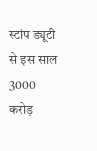स्टांप ड्यूटी से इस साल 3000 करोड़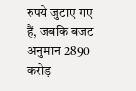रुपये जुटाए गए हैं, जबकि बजट अनुमान 2890 करोड़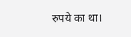रुपये का था।